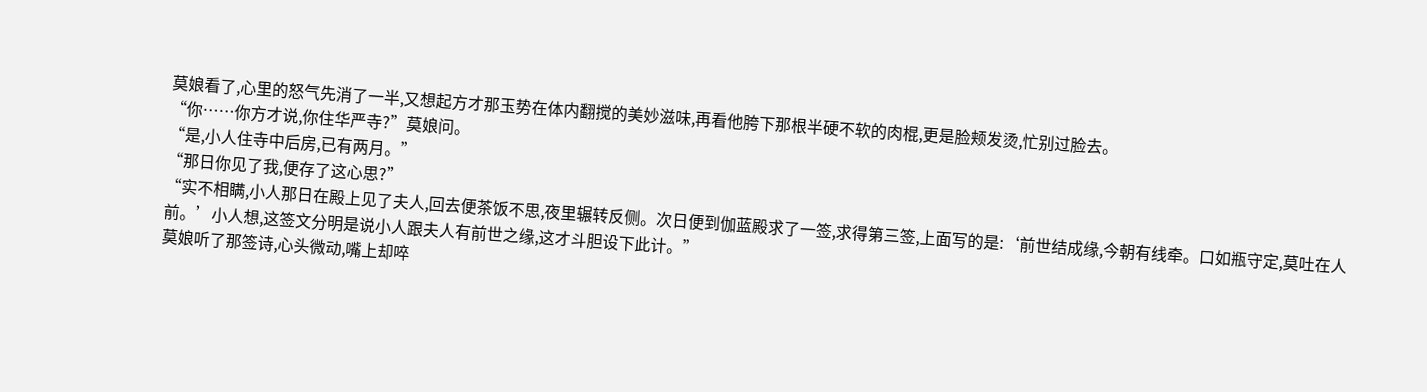莫娘看了,心里的怒气先消了一半,又想起方才那玉势在体内翻搅的美妙滋味,再看他胯下那根半硬不软的肉棍,更是脸颊发烫,忙别过脸去。
“你……你方才说,你住华严寺?”莫娘问。
“是,小人住寺中后房,已有两月。”
“那日你见了我,便存了这心思?”
“实不相瞒,小人那日在殿上见了夫人,回去便茶饭不思,夜里辗转反侧。次日便到伽蓝殿求了一签,求得第三签,上面写的是:‘前世结成缘,今朝有线牵。口如瓶守定,莫吐在人前。’小人想,这签文分明是说小人跟夫人有前世之缘,这才斗胆设下此计。”
莫娘听了那签诗,心头微动,嘴上却啐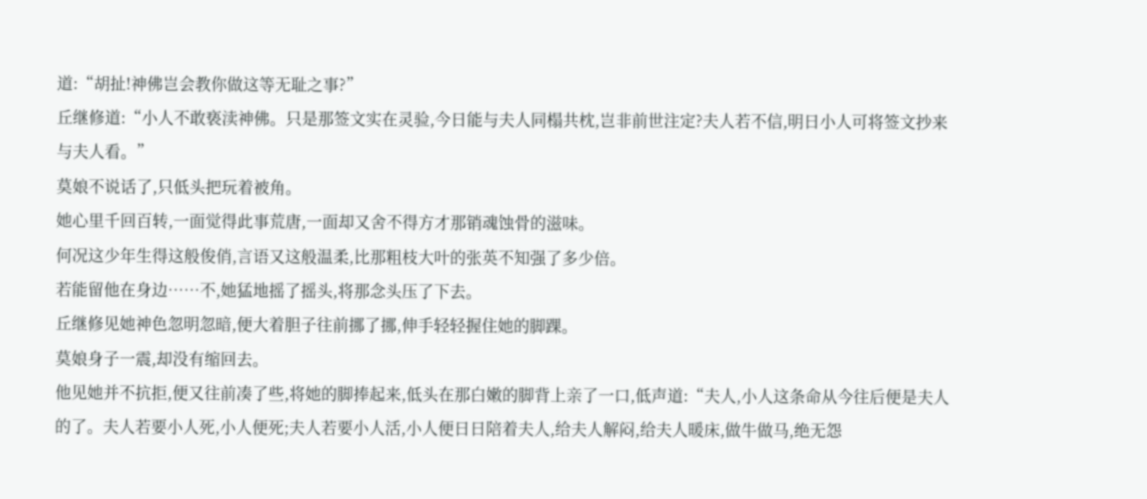道:“胡扯!神佛岂会教你做这等无耻之事?”
丘继修道:“小人不敢亵渎神佛。只是那签文实在灵验,今日能与夫人同榻共枕,岂非前世注定?夫人若不信,明日小人可将签文抄来与夫人看。”
莫娘不说话了,只低头把玩着被角。
她心里千回百转,一面觉得此事荒唐,一面却又舍不得方才那销魂蚀骨的滋味。
何况这少年生得这般俊俏,言语又这般温柔,比那粗枝大叶的张英不知强了多少倍。
若能留他在身边……不,她猛地摇了摇头,将那念头压了下去。
丘继修见她神色忽明忽暗,便大着胆子往前挪了挪,伸手轻轻握住她的脚踝。
莫娘身子一震,却没有缩回去。
他见她并不抗拒,便又往前凑了些,将她的脚捧起来,低头在那白嫩的脚背上亲了一口,低声道:“夫人,小人这条命从今往后便是夫人的了。夫人若要小人死,小人便死;夫人若要小人活,小人便日日陪着夫人,给夫人解闷,给夫人暖床,做牛做马,绝无怨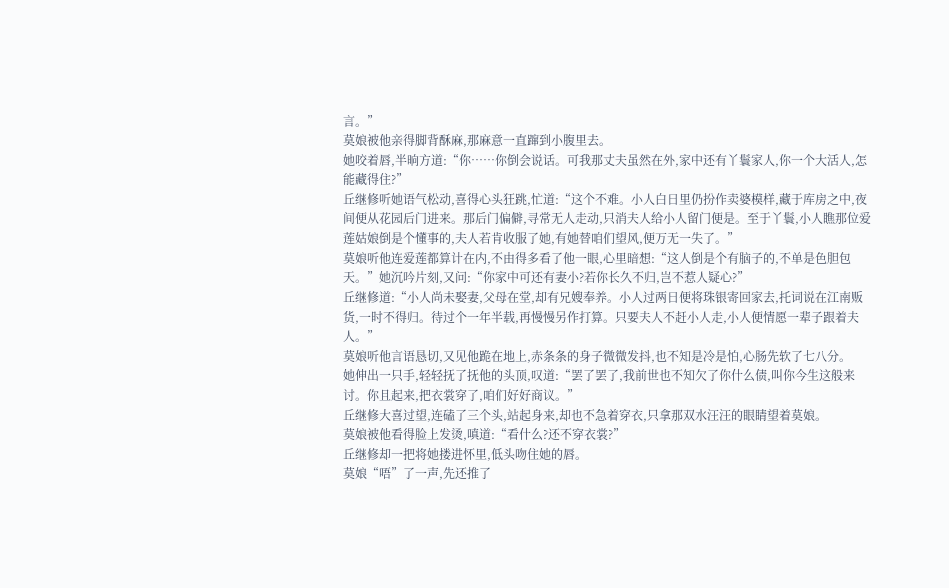言。”
莫娘被他亲得脚背酥麻,那麻意一直蹿到小腹里去。
她咬着唇,半晌方道:“你……你倒会说话。可我那丈夫虽然在外,家中还有丫鬟家人,你一个大活人,怎能藏得住?”
丘继修听她语气松动,喜得心头狂跳,忙道:“这个不难。小人白日里仍扮作卖婆模样,藏于库房之中,夜间便从花园后门进来。那后门偏僻,寻常无人走动,只消夫人给小人留门便是。至于丫鬟,小人瞧那位爱莲姑娘倒是个懂事的,夫人若肯收服了她,有她替咱们望风,便万无一失了。”
莫娘听他连爱莲都算计在内,不由得多看了他一眼,心里暗想:“这人倒是个有脑子的,不单是色胆包天。”她沉吟片刻,又问:“你家中可还有妻小?若你长久不归,岂不惹人疑心?”
丘继修道:“小人尚未娶妻,父母在堂,却有兄嫂奉养。小人过两日便将珠银寄回家去,托词说在江南贩货,一时不得归。待过个一年半载,再慢慢另作打算。只要夫人不赶小人走,小人便情愿一辈子跟着夫人。”
莫娘听他言语恳切,又见他跪在地上,赤条条的身子微微发抖,也不知是冷是怕,心肠先软了七八分。
她伸出一只手,轻轻抚了抚他的头顶,叹道:“罢了罢了,我前世也不知欠了你什么债,叫你今生这般来讨。你且起来,把衣裳穿了,咱们好好商议。”
丘继修大喜过望,连磕了三个头,站起身来,却也不急着穿衣,只拿那双水汪汪的眼睛望着莫娘。
莫娘被他看得脸上发烫,嗔道:“看什么?还不穿衣裳?”
丘继修却一把将她搂进怀里,低头吻住她的唇。
莫娘“唔”了一声,先还推了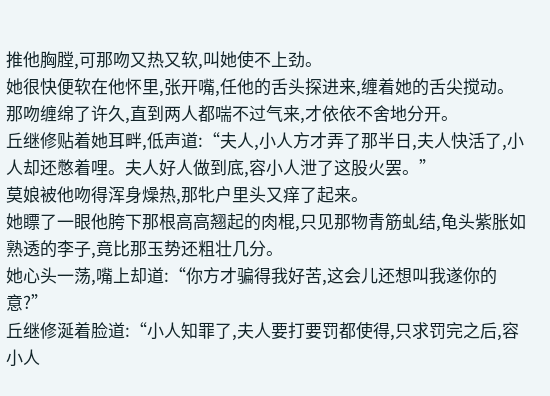推他胸膛,可那吻又热又软,叫她使不上劲。
她很快便软在他怀里,张开嘴,任他的舌头探进来,缠着她的舌尖搅动。
那吻缠绵了许久,直到两人都喘不过气来,才依依不舍地分开。
丘继修贴着她耳畔,低声道:“夫人,小人方才弄了那半日,夫人快活了,小人却还憋着哩。夫人好人做到底,容小人泄了这股火罢。”
莫娘被他吻得浑身燥热,那牝户里头又痒了起来。
她瞟了一眼他胯下那根高高翘起的肉棍,只见那物青筋虬结,龟头紫胀如熟透的李子,竟比那玉势还粗壮几分。
她心头一荡,嘴上却道:“你方才骗得我好苦,这会儿还想叫我遂你的意?”
丘继修涎着脸道:“小人知罪了,夫人要打要罚都使得,只求罚完之后,容小人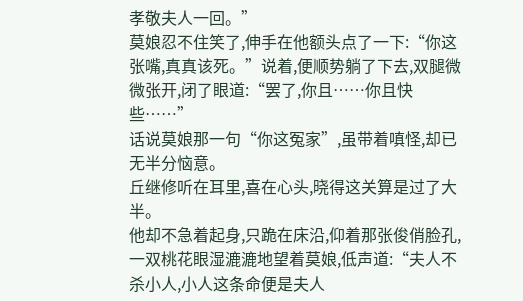孝敬夫人一回。”
莫娘忍不住笑了,伸手在他额头点了一下:“你这张嘴,真真该死。”说着,便顺势躺了下去,双腿微微张开,闭了眼道:“罢了,你且……你且快些……”
话说莫娘那一句“你这冤家”,虽带着嗔怪,却已无半分恼意。
丘继修听在耳里,喜在心头,晓得这关算是过了大半。
他却不急着起身,只跪在床沿,仰着那张俊俏脸孔,一双桃花眼湿漉漉地望着莫娘,低声道:“夫人不杀小人,小人这条命便是夫人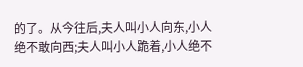的了。从今往后,夫人叫小人向东,小人绝不敢向西;夫人叫小人跪着,小人绝不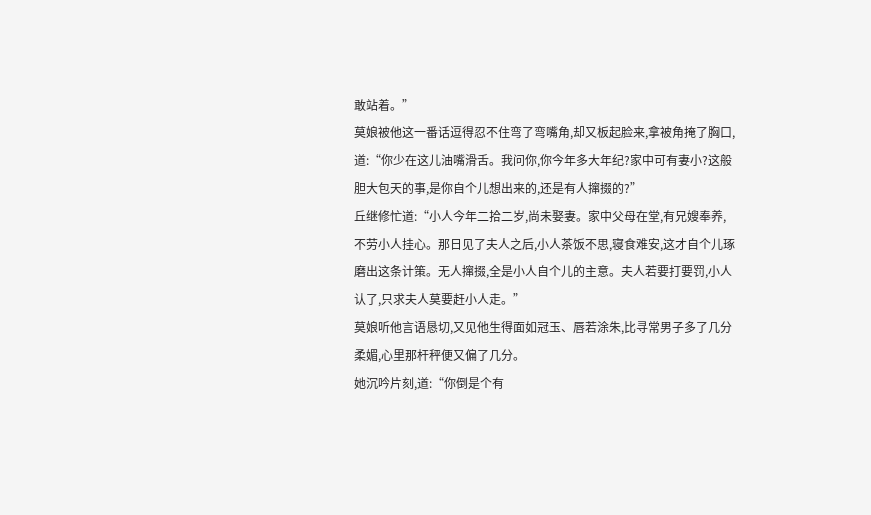敢站着。”
莫娘被他这一番话逗得忍不住弯了弯嘴角,却又板起脸来,拿被角掩了胸口,道:“你少在这儿油嘴滑舌。我问你,你今年多大年纪?家中可有妻小?这般胆大包天的事,是你自个儿想出来的,还是有人撺掇的?”
丘继修忙道:“小人今年二拾二岁,尚未娶妻。家中父母在堂,有兄嫂奉养,不劳小人挂心。那日见了夫人之后,小人茶饭不思,寝食难安,这才自个儿琢磨出这条计策。无人撺掇,全是小人自个儿的主意。夫人若要打要罚,小人认了,只求夫人莫要赶小人走。”
莫娘听他言语恳切,又见他生得面如冠玉、唇若涂朱,比寻常男子多了几分柔媚,心里那杆秤便又偏了几分。
她沉吟片刻,道:“你倒是个有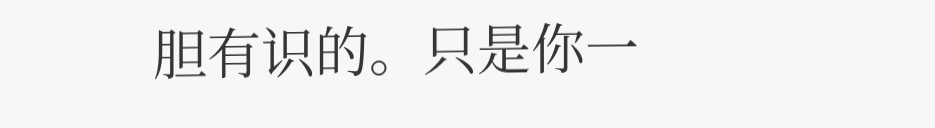胆有识的。只是你一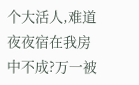个大活人,难道夜夜宿在我房中不成?万一被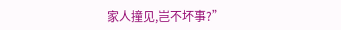家人撞见,岂不坏事?”